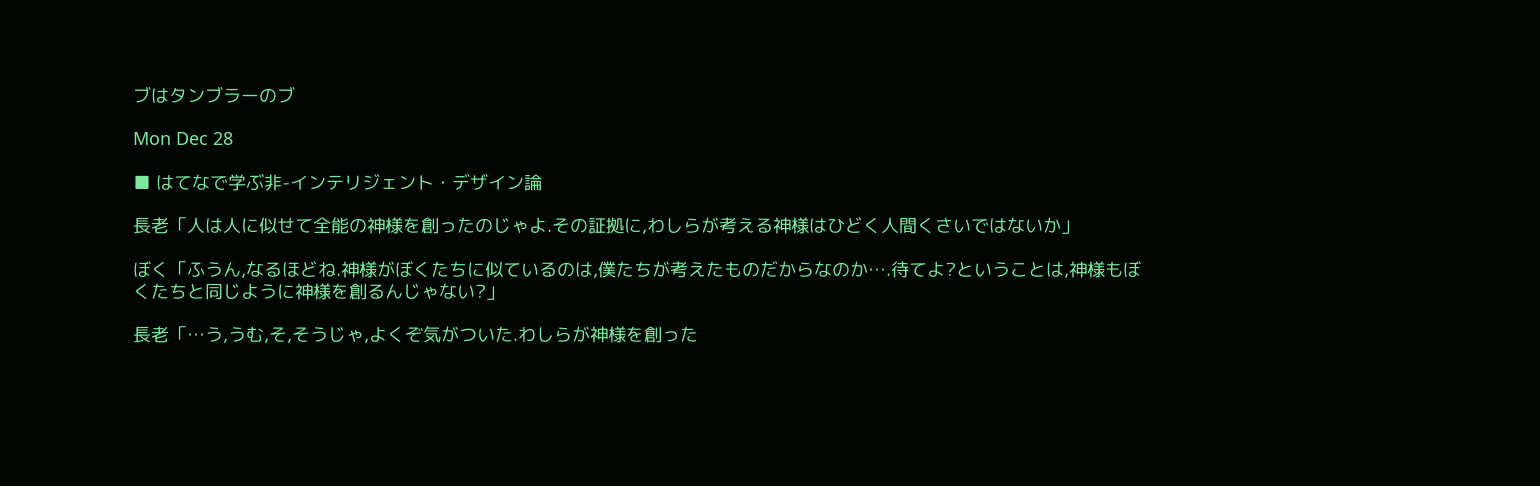ブはタンブラーのブ

Mon Dec 28

■ はてなで学ぶ非-インテリジェント・デザイン論

長老「人は人に似せて全能の神様を創ったのじゃよ.その証拠に,わしらが考える神様はひどく人間くさいではないか」

ぼく「ふうん,なるほどね.神様がぼくたちに似ているのは,僕たちが考えたものだからなのか….待てよ?ということは,神様もぼくたちと同じように神様を創るんじゃない?」

長老「…う,うむ,そ,そうじゃ,よくぞ気がついた.わしらが神様を創った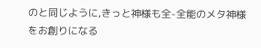のと同じように,きっと神様も全-全能のメタ神様をお創りになる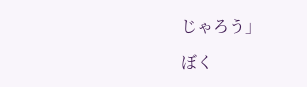じゃろう」

ぼく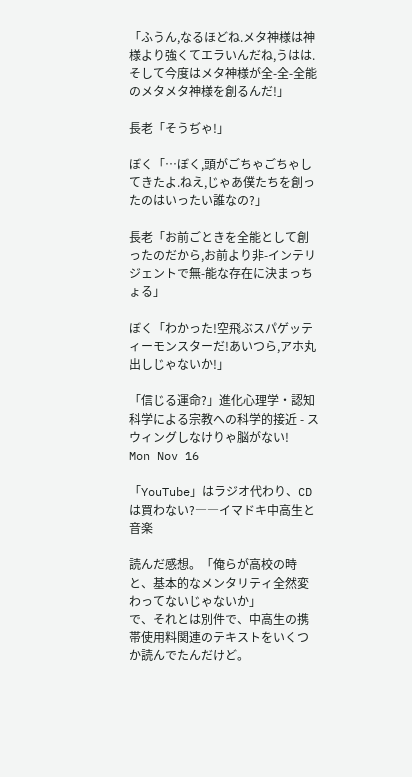「ふうん,なるほどね.メタ神様は神様より強くてエラいんだね,うはは.そして今度はメタ神様が全-全-全能のメタメタ神様を創るんだ!」

長老「そうぢゃ!」

ぼく「…ぼく,頭がごちゃごちゃしてきたよ.ねえ,じゃあ僕たちを創ったのはいったい誰なの?」

長老「お前ごときを全能として創ったのだから,お前より非-インテリジェントで無-能な存在に決まっちょる」

ぼく「わかった!空飛ぶスパゲッティーモンスターだ!あいつら,アホ丸出しじゃないか!」

「信じる運命?」進化心理学・認知科学による宗教への科学的接近 - スウィングしなけりゃ脳がない!
Mon Nov 16

「YouTube」はラジオ代わり、CDは買わない?――イマドキ中高生と音楽

読んだ感想。「俺らが高校の時と、基本的なメンタリティ全然変わってないじゃないか」
で、それとは別件で、中高生の携帯使用料関連のテキストをいくつか読んでたんだけど。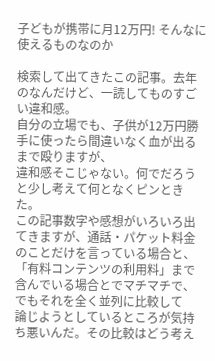子どもが携帯に月12万円! そんなに使えるものなのか

検索して出てきたこの記事。去年のなんだけど、一読してものすごい違和感。
自分の立場でも、子供が12万円勝手に使ったら間違いなく血が出るまで殴りますが、
違和感そこじゃない。何でだろうと少し考えて何となくピンときた。
この記事数字や感想がいろいろ出てきますが、通話・パケット料金のことだけを言っている場合と、
「有料コンテンツの利用料」まで含んでいる場合とでマチマチで、でもそれを全く並列に比較して
論じようとしているところが気持ち悪いんだ。その比較はどう考え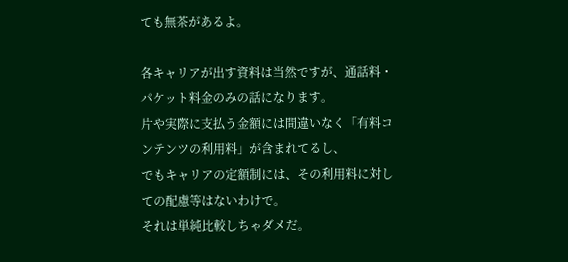ても無茶があるよ。

各キャリアが出す資料は当然ですが、通話料・パケット料金のみの話になります。
片や実際に支払う金額には間違いなく「有料コンテンツの利用料」が含まれてるし、
でもキャリアの定額制には、その利用料に対しての配慮等はないわけで。
それは単純比較しちゃダメだ。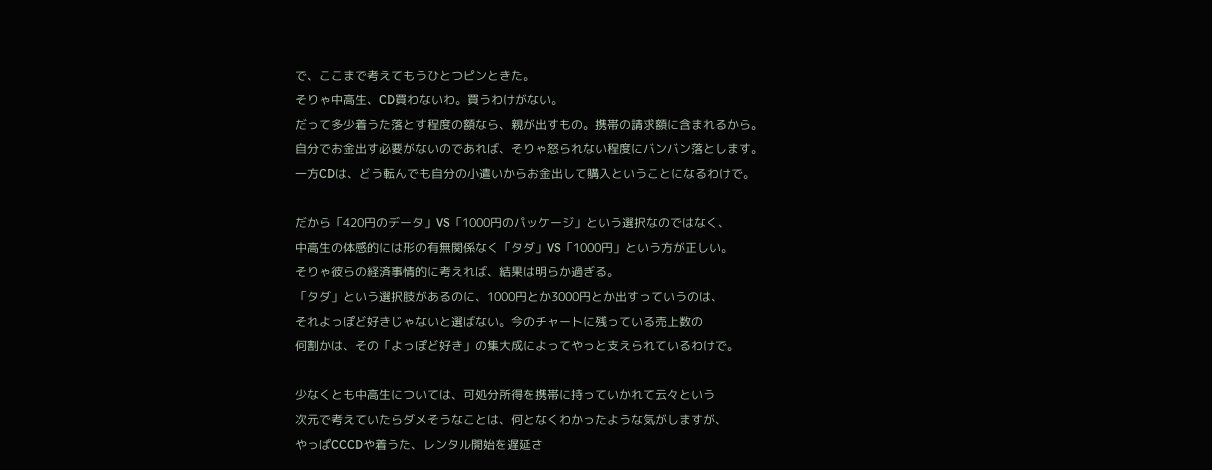で、ここまで考えてもうひとつピンときた。
そりゃ中高生、CD買わないわ。買うわけがない。
だって多少着うた落とす程度の額なら、親が出すもの。携帯の請求額に含まれるから。
自分でお金出す必要がないのであれば、そりゃ怒られない程度にバンバン落とします。
一方CDは、どう転んでも自分の小遣いからお金出して購入ということになるわけで。

だから「420円のデータ」VS「1000円のパッケージ」という選択なのではなく、
中高生の体感的には形の有無関係なく「タダ」VS「1000円」という方が正しい。
そりゃ彼らの経済事情的に考えれば、結果は明らか過ぎる。
「タダ」という選択肢があるのに、1000円とか3000円とか出すっていうのは、
それよっぽど好きじゃないと選ばない。今のチャートに残っている売上数の
何割かは、その「よっぽど好き」の集大成によってやっと支えられているわけで。

少なくとも中高生については、可処分所得を携帯に持っていかれて云々という
次元で考えていたらダメそうなことは、何となくわかったような気がしますが、
やっぱCCCDや着うた、レンタル開始を遅延さ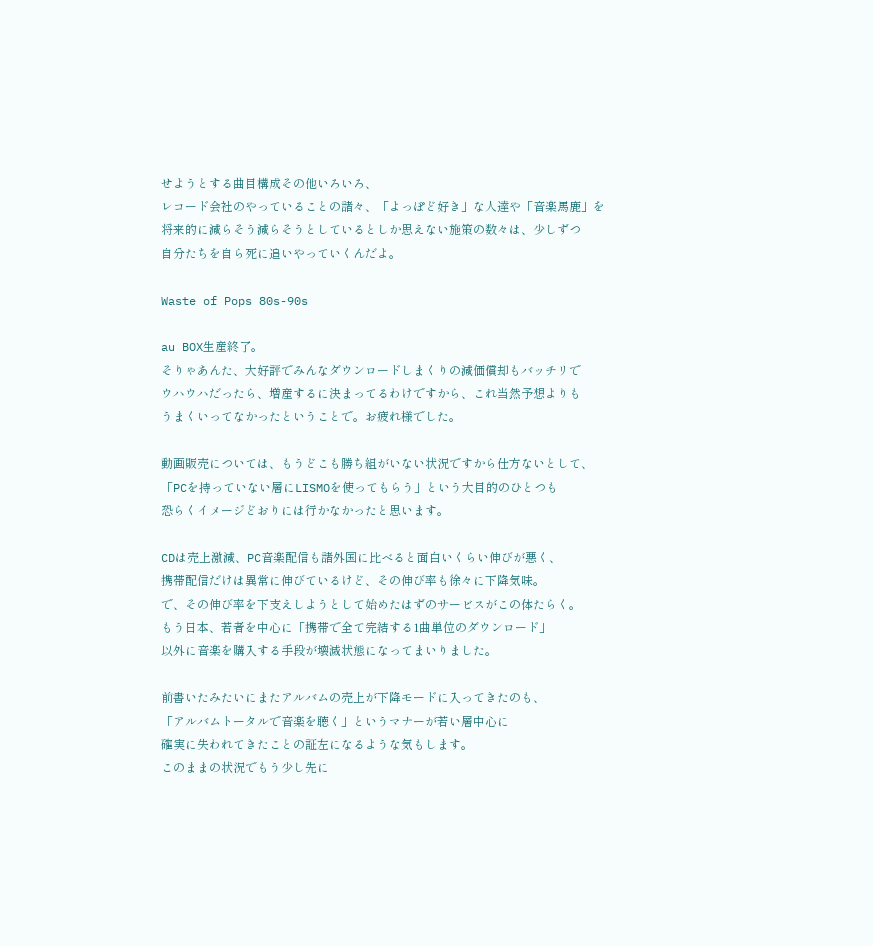せようとする曲目構成その他いろいろ、
レコード会社のやっていることの諸々、「よっぽど好き」な人達や「音楽馬鹿」を
将来的に減らそう減らそうとしているとしか思えない施策の数々は、少しずつ
自分たちを自ら死に追いやっていくんだよ。

Waste of Pops 80s-90s

au BOX生産終了。
そりゃあんた、大好評でみんなダウンロードしまくりの減価償却もバッチリで
ウハウハだったら、増産するに決まってるわけですから、これ当然予想よりも
うまくいってなかったということで。お疲れ様でした。

動画販売については、もうどこも勝ち組がいない状況ですから仕方ないとして、
「PCを持っていない層にLISMOを使ってもらう」という大目的のひとつも
恐らくイメージどおりには行かなかったと思います。

CDは売上激減、PC音楽配信も諸外国に比べると面白いくらい伸びが悪く、
携帯配信だけは異常に伸びているけど、その伸び率も徐々に下降気味。
で、その伸び率を下支えしようとして始めたはずのサービスがこの体たらく。
もう日本、若者を中心に「携帯で全て完結する1曲単位のダウンロード」
以外に音楽を購入する手段が壊滅状態になってまいりました。

前書いたみたいにまたアルバムの売上が下降モードに入ってきたのも、
「アルバムトータルで音楽を聴く」というマナーが若い層中心に
確実に失われてきたことの証左になるような気もします。
このままの状況でもう少し先に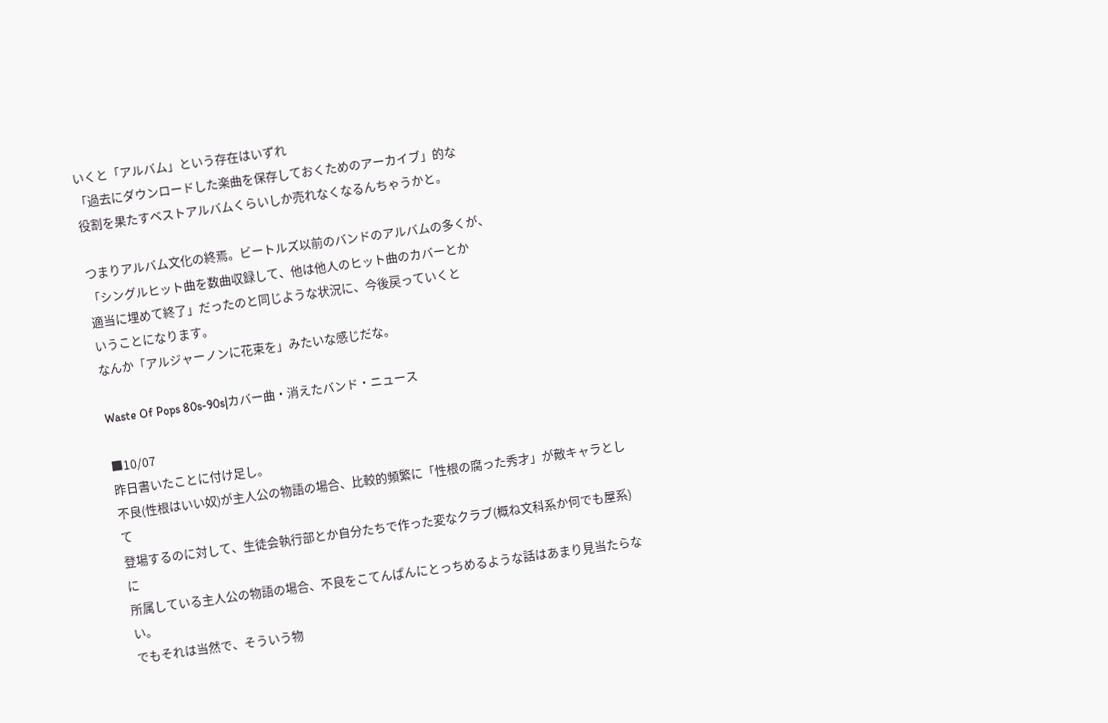いくと「アルバム」という存在はいずれ
「過去にダウンロードした楽曲を保存しておくためのアーカイブ」的な
役割を果たすベストアルバムくらいしか売れなくなるんちゃうかと。

つまりアルバム文化の終焉。ビートルズ以前のバンドのアルバムの多くが、
「シングルヒット曲を数曲収録して、他は他人のヒット曲のカバーとか
適当に埋めて終了」だったのと同じような状況に、今後戻っていくと
いうことになります。
なんか「アルジャーノンに花束を」みたいな感じだな。

Waste Of Pops 80s-90s|カバー曲・消えたバンド・ニュース

■10/07
昨日書いたことに付け足し。
不良(性根はいい奴)が主人公の物語の場合、比較的頻繁に「性根の腐った秀才」が敵キャラとして
登場するのに対して、生徒会執行部とか自分たちで作った変なクラブ(概ね文科系か何でも屋系)に
所属している主人公の物語の場合、不良をこてんぱんにとっちめるような話はあまり見当たらない。
でもそれは当然で、そういう物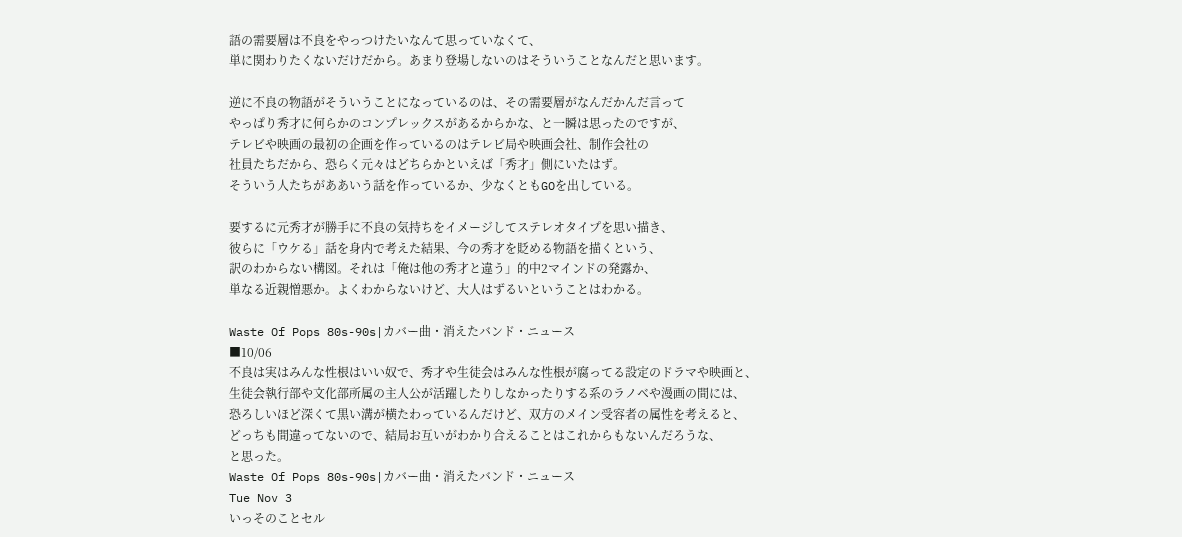語の需要層は不良をやっつけたいなんて思っていなくて、
単に関わりたくないだけだから。あまり登場しないのはそういうことなんだと思います。

逆に不良の物語がそういうことになっているのは、その需要層がなんだかんだ言って
やっぱり秀才に何らかのコンプレックスがあるからかな、と一瞬は思ったのですが、
テレビや映画の最初の企画を作っているのはテレビ局や映画会社、制作会社の
社員たちだから、恐らく元々はどちらかといえば「秀才」側にいたはず。
そういう人たちがああいう話を作っているか、少なくともGOを出している。

要するに元秀才が勝手に不良の気持ちをイメージしてステレオタイプを思い描き、
彼らに「ウケる」話を身内で考えた結果、今の秀才を貶める物語を描くという、
訳のわからない構図。それは「俺は他の秀才と違う」的中2マインドの発露か、
単なる近親憎悪か。よくわからないけど、大人はずるいということはわかる。

Waste Of Pops 80s-90s|カバー曲・消えたバンド・ニュース
■10/06
不良は実はみんな性根はいい奴で、秀才や生徒会はみんな性根が腐ってる設定のドラマや映画と、
生徒会執行部や文化部所属の主人公が活躍したりしなかったりする系のラノベや漫画の間には、
恐ろしいほど深くて黒い溝が横たわっているんだけど、双方のメイン受容者の属性を考えると、
どっちも間違ってないので、結局お互いがわかり合えることはこれからもないんだろうな、
と思った。
Waste Of Pops 80s-90s|カバー曲・消えたバンド・ニュース
Tue Nov 3
いっそのことセル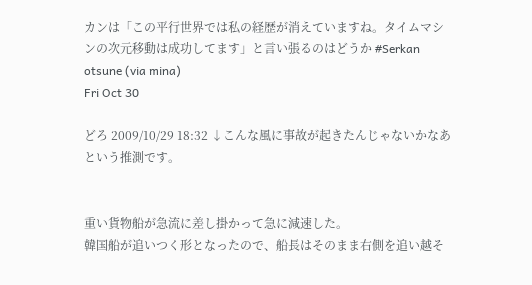カンは「この平行世界では私の経歴が消えていますね。タイムマシンの次元移動は成功してます」と言い張るのはどうか #Serkan otsune (via mina)
Fri Oct 30

どろ 2009/10/29 18:32 ↓こんな風に事故が起きたんじゃないかなあという推測です。


重い貨物船が急流に差し掛かって急に減速した。
韓国船が追いつく形となったので、船長はそのまま右側を追い越そ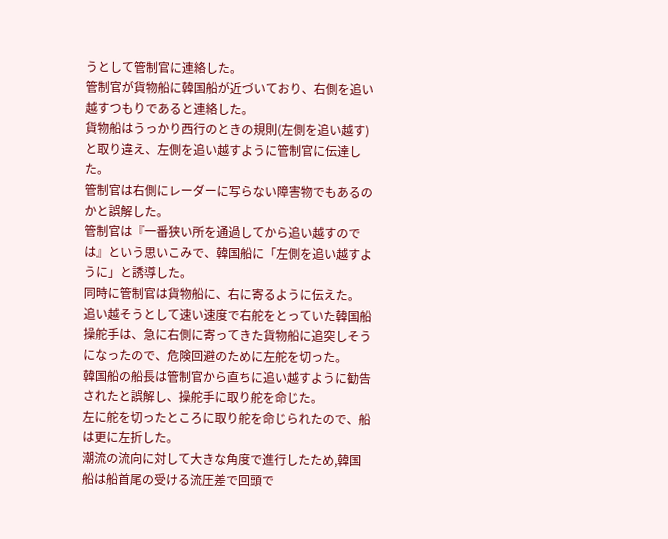うとして管制官に連絡した。
管制官が貨物船に韓国船が近づいており、右側を追い越すつもりであると連絡した。
貨物船はうっかり西行のときの規則(左側を追い越す)と取り違え、左側を追い越すように管制官に伝達した。
管制官は右側にレーダーに写らない障害物でもあるのかと誤解した。
管制官は『一番狭い所を通過してから追い越すのでは』という思いこみで、韓国船に「左側を追い越すように」と誘導した。
同時に管制官は貨物船に、右に寄るように伝えた。
追い越そうとして速い速度で右舵をとっていた韓国船操舵手は、急に右側に寄ってきた貨物船に追突しそうになったので、危険回避のために左舵を切った。
韓国船の船長は管制官から直ちに追い越すように勧告されたと誤解し、操舵手に取り舵を命じた。
左に舵を切ったところに取り舵を命じられたので、船は更に左折した。
潮流の流向に対して大きな角度で進行したため,韓国船は船首尾の受ける流圧差で回頭で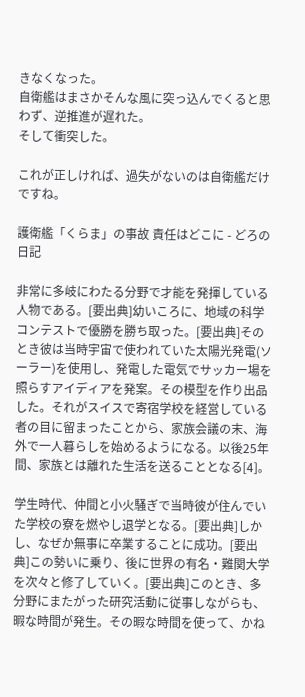きなくなった。
自衛艦はまさかそんな風に突っ込んでくると思わず、逆推進が遅れた。
そして衝突した。

これが正しければ、過失がないのは自衛艦だけですね。

護衛艦「くらま」の事故 責任はどこに - どろの日記

非常に多岐にわたる分野で才能を発揮している人物である。[要出典]幼いころに、地域の科学コンテストで優勝を勝ち取った。[要出典]そのとき彼は当時宇宙で使われていた太陽光発電(ソーラー)を使用し、発電した電気でサッカー場を照らすアイディアを発案。その模型を作り出品した。それがスイスで寄宿学校を経営している者の目に留まったことから、家族会議の末、海外で一人暮らしを始めるようになる。以後25年間、家族とは離れた生活を送ることとなる[4]。

学生時代、仲間と小火騒ぎで当時彼が住んでいた学校の寮を燃やし退学となる。[要出典]しかし、なぜか無事に卒業することに成功。[要出典]この勢いに乗り、後に世界の有名・難関大学を次々と修了していく。[要出典]このとき、多分野にまたがった研究活動に従事しながらも、暇な時間が発生。その暇な時間を使って、かね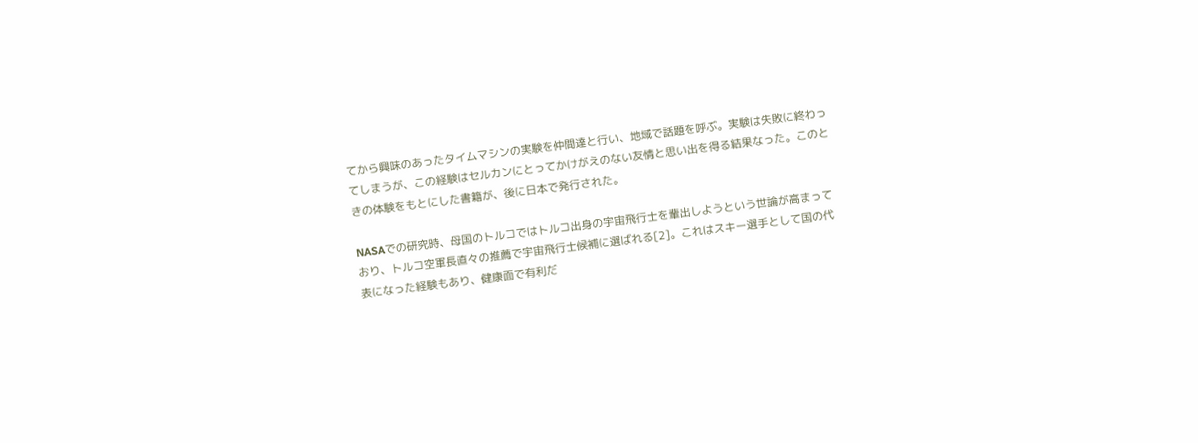てから興味のあったタイムマシンの実験を仲間達と行い、地域で話題を呼ぶ。実験は失敗に終わってしまうが、この経験はセルカンにとってかけがえのない友情と思い出を得る結果なった。このときの体験をもとにした書籍が、後に日本で発行された。

NASAでの研究時、母国のトルコではトルコ出身の宇宙飛行士を輩出しようという世論が高まっており、トルコ空軍長直々の推薦で宇宙飛行士候補に選ばれる[2]。これはスキー選手として国の代表になった経験もあり、健康面で有利だ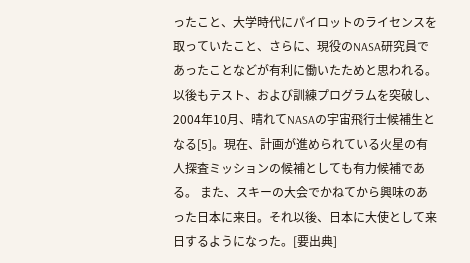ったこと、大学時代にパイロットのライセンスを取っていたこと、さらに、現役のNASA研究員であったことなどが有利に働いたためと思われる。以後もテスト、および訓練プログラムを突破し、2004年10月、晴れてNASAの宇宙飛行士候補生となる[5]。現在、計画が進められている火星の有人探査ミッションの候補としても有力候補である。 また、スキーの大会でかねてから興味のあった日本に来日。それ以後、日本に大使として来日するようになった。[要出典]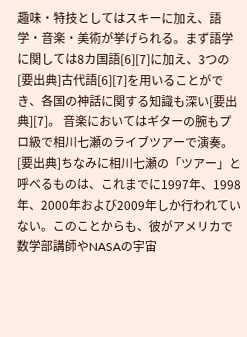趣味・特技としてはスキーに加え、語学・音楽・美術が挙げられる。まず語学に関しては8カ国語[6][7]に加え、3つの[要出典]古代語[6][7]を用いることができ、各国の神話に関する知識も深い[要出典][7]。 音楽においてはギターの腕もプロ級で相川七瀬のライブツアーで演奏。[要出典]ちなみに相川七瀬の「ツアー」と呼べるものは、これまでに1997年、1998年、2000年および2009年しか行われていない。このことからも、彼がアメリカで数学部講師やNASAの宇宙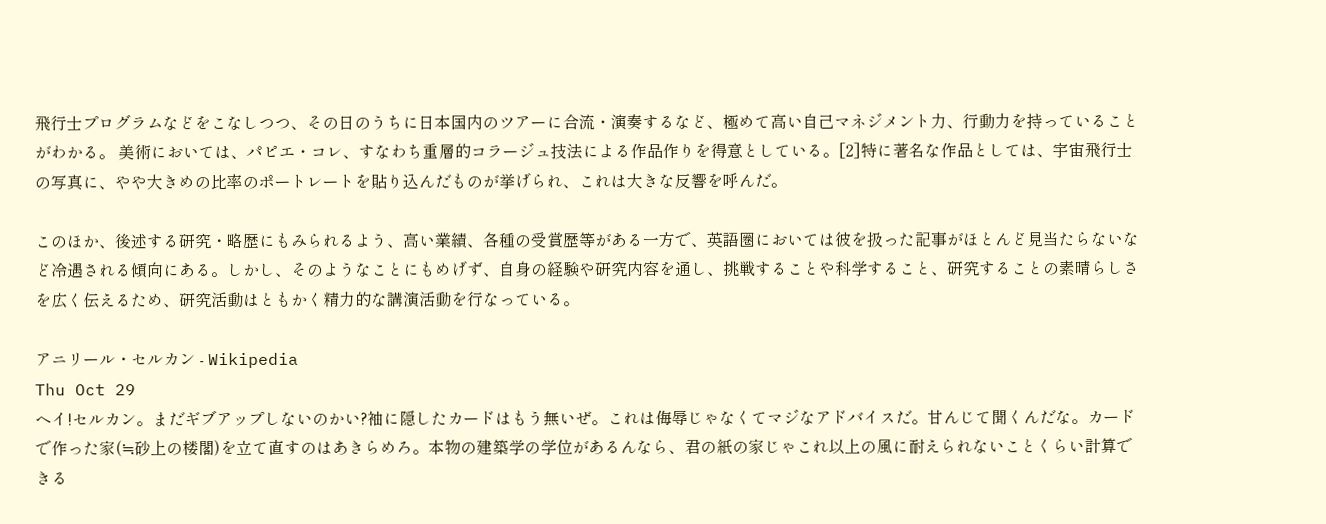飛行士プログラムなどをこなしつつ、その日のうちに日本国内のツアーに合流・演奏するなど、極めて高い自己マネジメント力、行動力を持っていることがわかる。 美術においては、パピエ・コレ、すなわち重層的コラージュ技法による作品作りを得意としている。[2]特に著名な作品としては、宇宙飛行士の写真に、やや大きめの比率のポートレートを貼り込んだものが挙げられ、これは大きな反響を呼んだ。

このほか、後述する研究・略歴にもみられるよう、高い業績、各種の受賞歴等がある一方で、英語圏においては彼を扱った記事がほとんど見当たらないなど冷遇される傾向にある。しかし、そのようなことにもめげず、自身の経験や研究内容を通し、挑戦することや科学すること、研究することの素晴らしさを広く伝えるため、研究活動はともかく精力的な講演活動を行なっている。

アニリール・セルカン - Wikipedia
Thu Oct 29
ヘイ!セルカン。まだギブアップしないのかい?袖に隠したカードはもう無いぜ。これは侮辱じゃなくてマジなアドバイスだ。甘んじて聞くんだな。カードで作った家(≒砂上の楼閣)を立て直すのはあきらめろ。本物の建築学の学位があるんなら、君の紙の家じゃこれ以上の風に耐えられないことくらい計算できる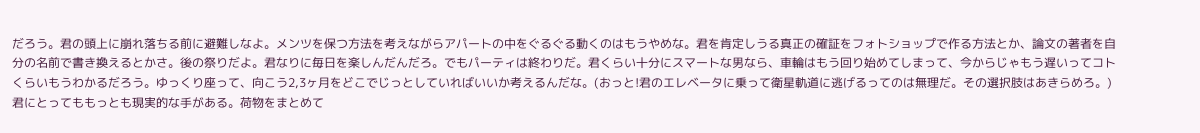だろう。君の頭上に崩れ落ちる前に避難しなよ。メンツを保つ方法を考えながらアパートの中をぐるぐる動くのはもうやめな。君を肯定しうる真正の確証をフォトショップで作る方法とか、論文の著者を自分の名前で書き換えるとかさ。後の祭りだよ。君なりに毎日を楽しんだんだろ。でもパーティは終わりだ。君くらい十分にスマートな男なら、車輪はもう回り始めてしまって、今からじゃもう遅いってコトくらいもうわかるだろう。ゆっくり座って、向こう2,3ヶ月をどこでじっとしていればいいか考えるんだな。(おっと!君のエレベータに乗って衛星軌道に逃げるってのは無理だ。その選択肢はあきらめろ。) 君にとってももっとも現実的な手がある。荷物をまとめて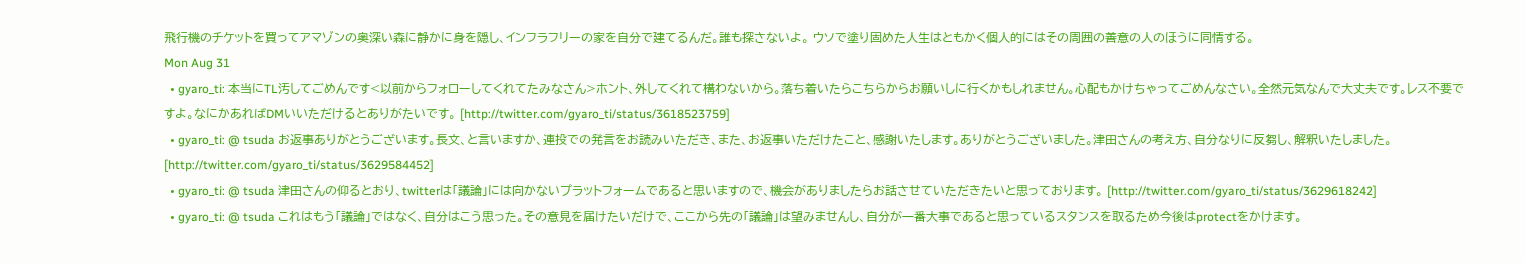飛行機のチケットを買ってアマゾンの奥深い森に静かに身を隠し、インフラフリーの家を自分で建てるんだ。誰も探さないよ。 ウソで塗り固めた人生はともかく個人的にはその周囲の善意の人のほうに同情する。
Mon Aug 31
  • gyaro_ti: 本当にTL汚してごめんです<以前からフォローしてくれてたみなさん>ホント、外してくれて構わないから。落ち着いたらこちらからお願いしに行くかもしれません。心配もかけちゃってごめんなさい。全然元気なんで大丈夫です。レス不要ですよ。なにかあればDMいいただけるとありがたいです。 [http://twitter.com/gyaro_ti/status/3618523759]
  • gyaro_ti: @ tsuda お返事ありがとうございます。長文、と言いますか、連投での発言をお読みいただき、また、お返事いただけたこと、感謝いたします。ありがとうございました。津田さんの考え方、自分なりに反芻し、解釈いたしました。 [http://twitter.com/gyaro_ti/status/3629584452]
  • gyaro_ti: @ tsuda 津田さんの仰るとおり、twitterは「議論」には向かないプラットフォームであると思いますので、機会がありましたらお話させていただきたいと思っております。 [http://twitter.com/gyaro_ti/status/3629618242]
  • gyaro_ti: @ tsuda これはもう「議論」ではなく、自分はこう思った。その意見を届けたいだけで、ここから先の「議論」は望みませんし、自分が一番大事であると思っているスタンスを取るため今後はprotectをかけます。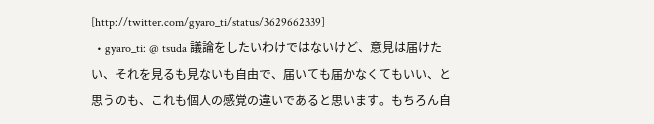[http://twitter.com/gyaro_ti/status/3629662339]
  • gyaro_ti: @ tsuda 議論をしたいわけではないけど、意見は届けたい、それを見るも見ないも自由で、届いても届かなくてもいい、と思うのも、これも個人の感覚の違いであると思います。もちろん自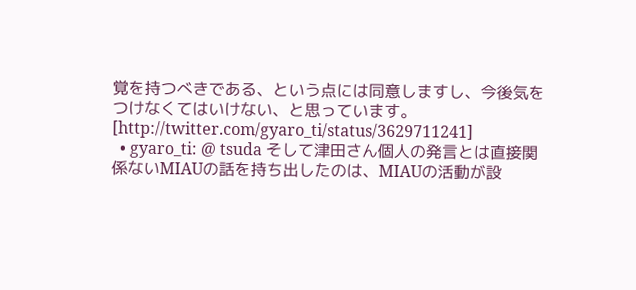覚を持つべきである、という点には同意しますし、今後気をつけなくてはいけない、と思っています。 [http://twitter.com/gyaro_ti/status/3629711241]
  • gyaro_ti: @ tsuda そして津田さん個人の発言とは直接関係ないMIAUの話を持ち出したのは、MIAUの活動が設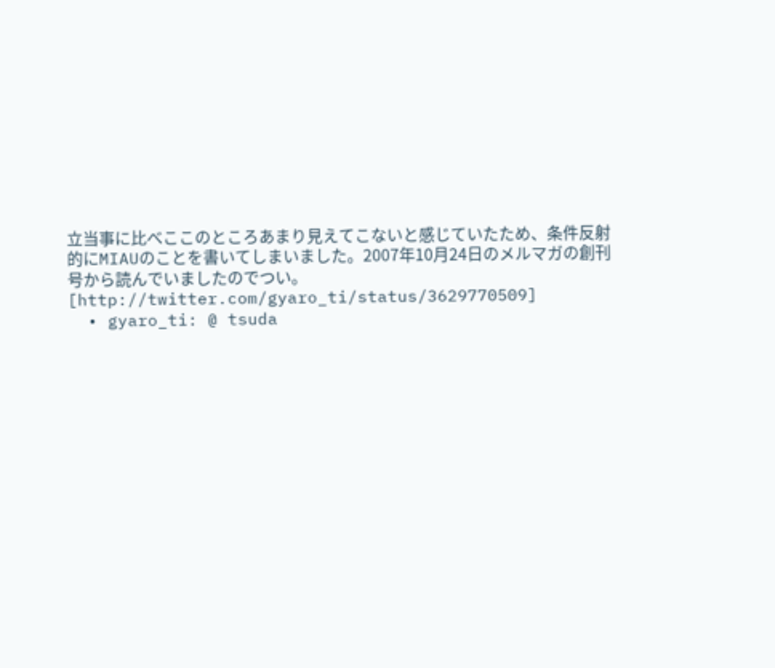立当事に比べここのところあまり見えてこないと感じていたため、条件反射的にMIAUのことを書いてしまいました。2007年10月24日のメルマガの創刊号から読んでいましたのでつい。 [http://twitter.com/gyaro_ti/status/3629770509]
  • gyaro_ti: @ tsuda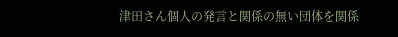津田さん個人の発言と関係の無い団体を関係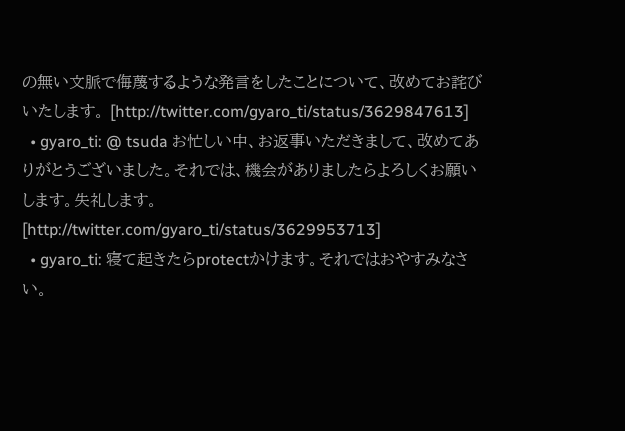の無い文脈で侮蔑するような発言をしたことについて、改めてお詫びいたします。 [http://twitter.com/gyaro_ti/status/3629847613]
  • gyaro_ti: @ tsuda お忙しい中、お返事いただきまして、改めてありがとうございました。それでは、機会がありましたらよろしくお願いします。失礼します。 [http://twitter.com/gyaro_ti/status/3629953713]
  • gyaro_ti: 寝て起きたらprotectかけます。それではおやすみなさい。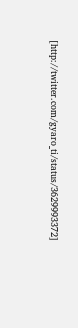[http://twitter.com/gyaro_ti/status/3629993372]